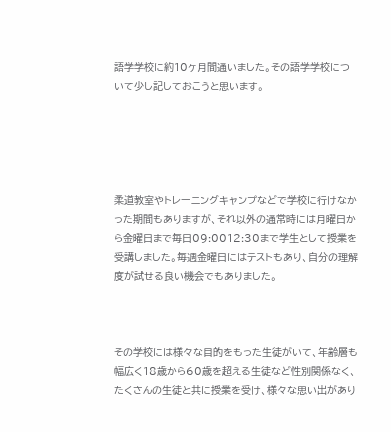語学学校に約10ヶ月間通いました。その語学学校について少し記しておこうと思います。





柔道教室やトレーニングキャンプなどで学校に行けなかった期間もありますが、それ以外の通常時には月曜日から金曜日まで毎日09:0012:30まで学生として授業を受講しました。毎週金曜日にはテストもあり、自分の理解度が試せる良い機会でもありました。



その学校には様々な目的をもった生徒がいて、年齢層も幅広く18歳から60歳を超える生徒など性別関係なく、たくさんの生徒と共に授業を受け、様々な思い出があり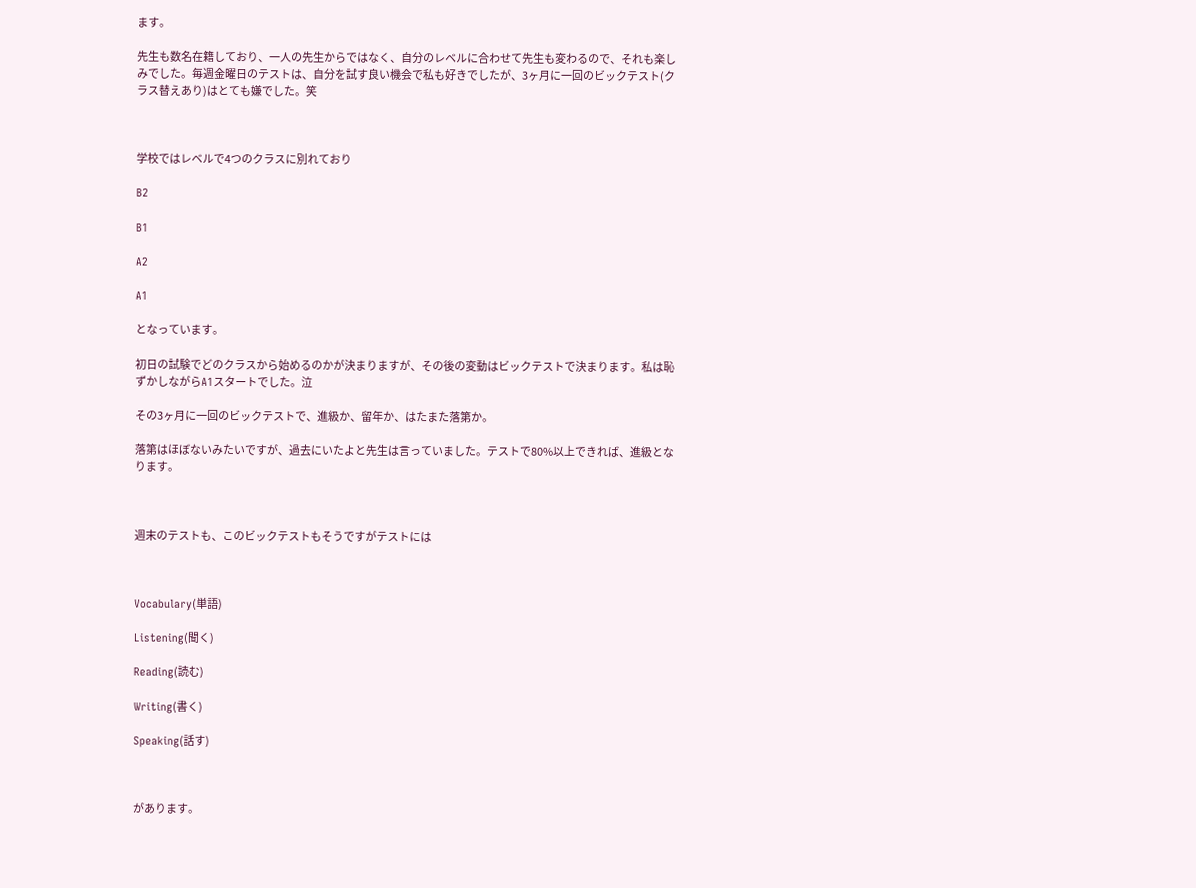ます。

先生も数名在籍しており、一人の先生からではなく、自分のレベルに合わせて先生も変わるので、それも楽しみでした。毎週金曜日のテストは、自分を試す良い機会で私も好きでしたが、3ヶ月に一回のビックテスト(クラス替えあり)はとても嫌でした。笑



学校ではレベルで4つのクラスに別れており

B2

B1

A2

A1

となっています。

初日の試験でどのクラスから始めるのかが決まりますが、その後の変動はビックテストで決まります。私は恥ずかしながらA1スタートでした。泣

その3ヶ月に一回のビックテストで、進級か、留年か、はたまた落第か。

落第はほぼないみたいですが、過去にいたよと先生は言っていました。テストで80%以上できれば、進級となります。



週末のテストも、このビックテストもそうですがテストには



Vocabulary(単語)

Listening(聞く)

Reading(読む)

Writing(書く)

Speaking(話す)



があります。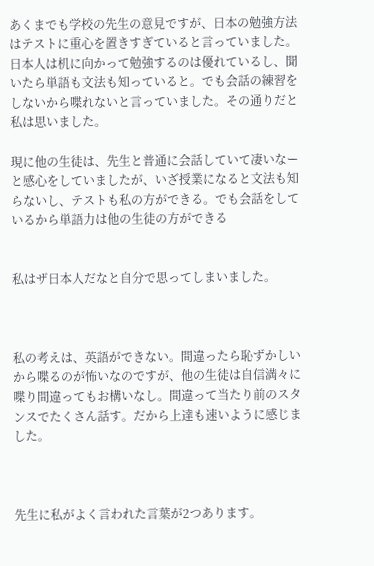あくまでも学校の先生の意見ですが、日本の勉強方法はテストに重心を置きすぎていると言っていました。日本人は机に向かって勉強するのは優れているし、聞いたら単語も文法も知っていると。でも会話の練習をしないから喋れないと言っていました。その通りだと私は思いました。

現に他の生徒は、先生と普通に会話していて凄いなーと感心をしていましたが、いざ授業になると文法も知らないし、テストも私の方ができる。でも会話をしているから単語力は他の生徒の方ができる


私はザ日本人だなと自分で思ってしまいました。



私の考えは、英語ができない。間違ったら恥ずかしいから喋るのが怖いなのですが、他の生徒は自信満々に喋り間違ってもお構いなし。間違って当たり前のスタンスでたくさん話す。だから上達も速いように感じました。



先生に私がよく言われた言葉が2つあります。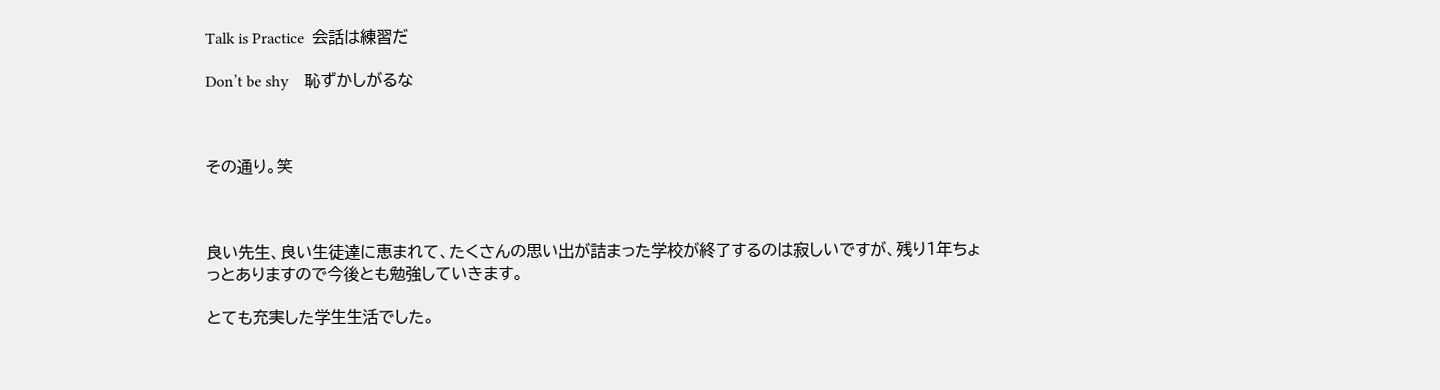Talk is Practice  会話は練習だ

Don’t be shy    恥ずかしがるな



その通り。笑



良い先生、良い生徒達に恵まれて、たくさんの思い出が詰まった学校が終了するのは寂しいですが、残り1年ちょっとありますので今後とも勉強していきます。

とても充実した学生生活でした。